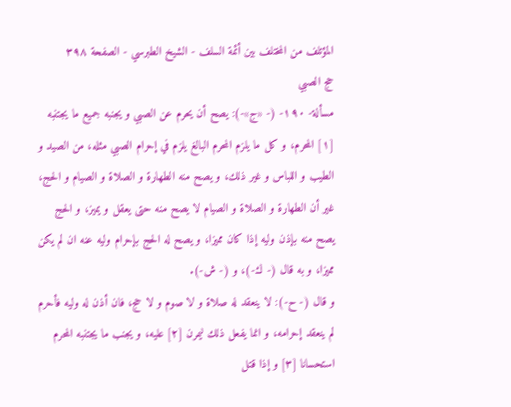المؤتلف من المختلف بين أئمة السلف - الشيخ الطبرسي - الصفحة ٣٩٨
حج الصبي
مسألة- ١٩٠- (- «ج»-): يصح أن يحرم عن الصبي و يجنبه جميع ما يجتنبه [١] المحرم، و كل ما يلزم المحرم البالغ يلزم في إحرام الصبي مثله، من الصيد و الطيب و اللباس و غير ذلك، و يصح منه الطهارة و الصلاة و الصيام و الحج، غير أن الطهارة و الصلاة و الصيام لا يصح منه حتى يعقل و يميز، و الحج يصح منه بإذن وليه إذا كان مميزا، و يصح له الحج بإحرام وليه عنه ان لم يكن مميزا، و به قال (- ك-)، و (- ش-).
و قال (- ح-): لا ينعقد له صلاة و لا صوم و لا حج، فان أذن له وليه فأحرم لم ينعقد إحرامه، و انما يفعل ذلك ليمرن [٢] عليه، و يجنب ما يجتنبه المحرم استحسانا [٣] و إذا قتل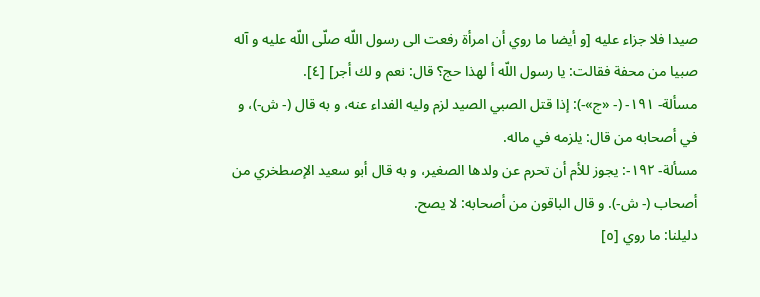صيدا فلا جزاء عليه [و أيضا ما روي أن امرأة رفعت الى رسول اللّه صلّى اللّه عليه و آله صبيا من محفة فقالت: يا رسول اللّه أ لهذا حج؟ قال: نعم و لك أجر] [٤].
مسألة- ١٩١- (- «ج»-): إذا قتل الصبي الصيد لزم وليه الفداء عنه، و به قال (- ش-)، و في أصحابه من قال: يلزمه في ماله.
مسألة- ١٩٢-: يجوز للأم أن تحرم عن ولدها الصغير، و به قال أبو سعيد الإصطخري من أصحاب (- ش-). و قال الباقون من أصحابه: لا يصح.
دليلنا: ما روي [٥]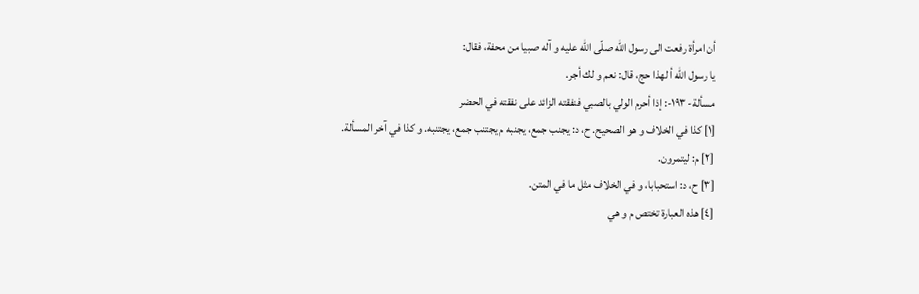أن امرأة رفعت الى رسول اللّه صلّى اللّه عليه و آله صبيا من محفة، فقال:
يا رسول اللّه أ لهذا حج، قال: نعم و لك أجر.
مسألة- ١٩٣-: إذا أحرم الولي بالصبي فنفقته الزائد على نفقته في الحضر
[١] كذا في الخلاف و هو الصحيح. ح، د: يجنب جمع، يجنبه م يجتنب جمع، يجتنبه. و كذا في آخر المسألة.
[٢] م: ليتمرون.
[٣] ح، د: استحبابا، و في الخلاف مثل ما في المتن.
[٤] هذه العبارة تختص م و هي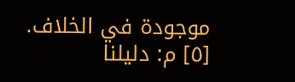موجودة في الخلاف.
[٥] م: دليلنا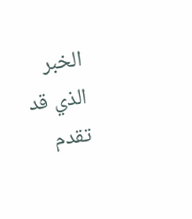الخبر الذي قد تقدم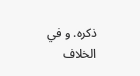ذكره. و في الخلاف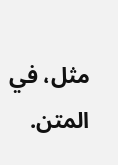مثل، في المتن.